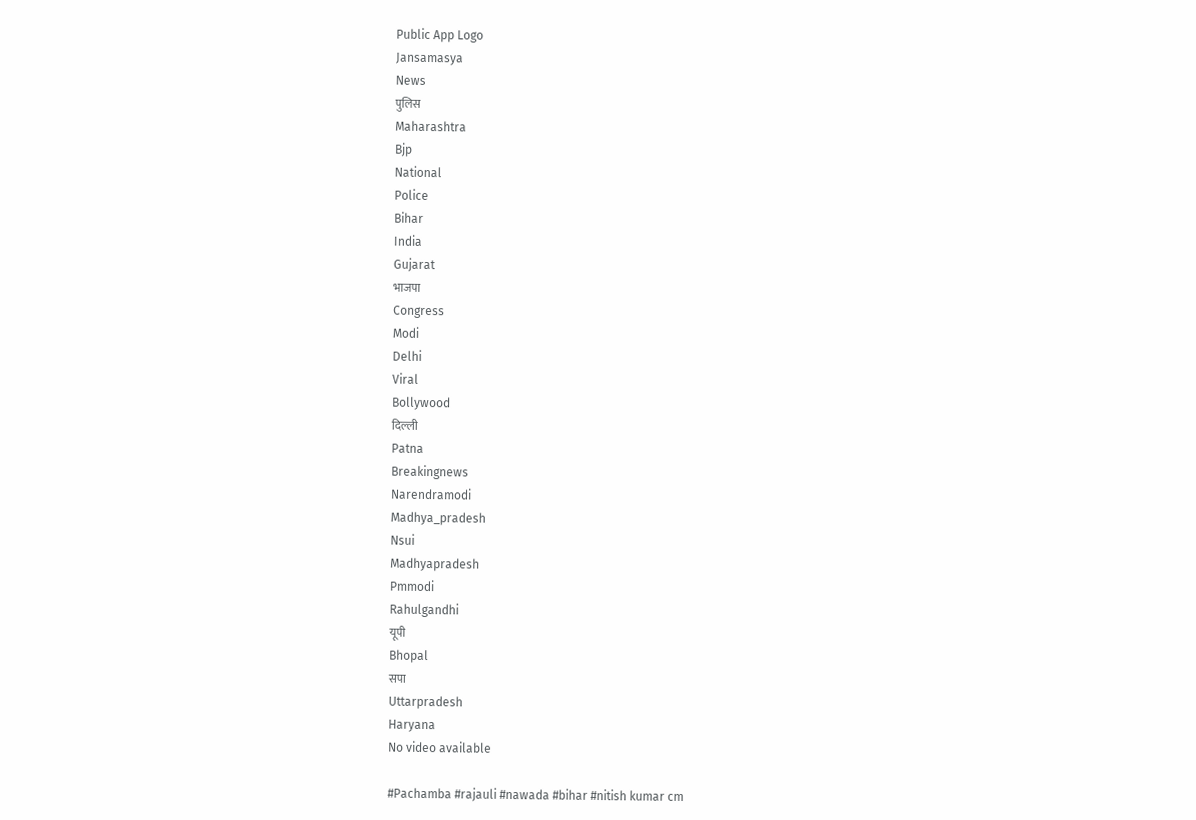Public App Logo
Jansamasya
News
पुलिस
Maharashtra
Bjp
National
Police
Bihar
India
Gujarat
भाजपा
Congress
Modi
Delhi
Viral
Bollywood
दिल्ली
Patna
Breakingnews
Narendramodi
Madhya_pradesh
Nsui
Madhyapradesh
Pmmodi
Rahulgandhi
यूपी
Bhopal
सपा
Uttarpradesh
Haryana
No video available

#Pachamba #rajauli #nawada #bihar #nitish kumar cm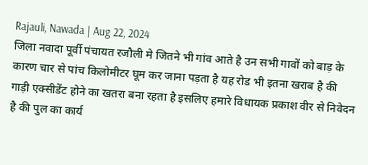Rajauli, Nawada | Aug 22, 2024
जिला नवादा पूर्वी पंचायत रजौली मे जितने भी गांव आते है उन सभी गावों को बाड़ के कारण चार से पांच किलोमीटर घूम कर जाना पड़ता है यह रोड भी इतना खराब है की गाड़ी एक्सीडेंट होने का खतरा बना रहता है इसलिए हमारे विधायक प्रकाश वीर से निवेदन है की पुल का कार्य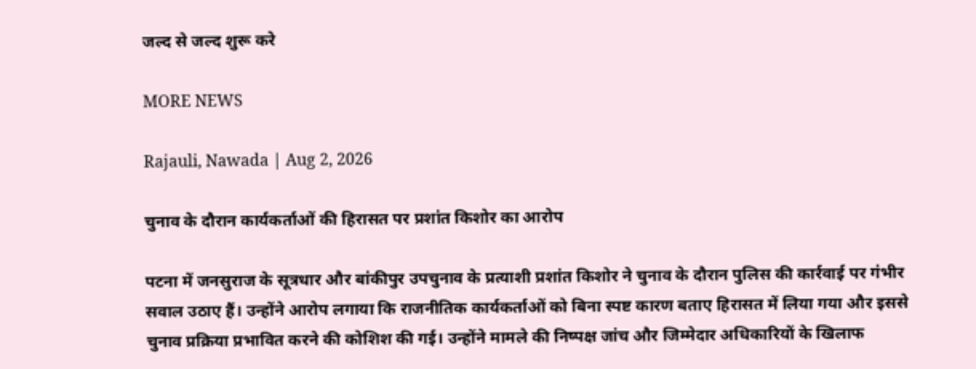जल्द से जल्द शुरू करे

MORE NEWS

Rajauli, Nawada | Aug 2, 2026

चुनाव के दौरान कार्यकर्ताओं की हिरासत पर प्रशांत किशोर का आरोप

पटना में जनसुराज के सूत्रधार और बांकीपुर उपचुनाव के प्रत्याशी प्रशांत किशोर ने चुनाव के दौरान पुलिस की कार्रवाई पर गंभीर सवाल उठाए हैं। उन्होंने आरोप लगाया कि राजनीतिक कार्यकर्ताओं को बिना स्पष्ट कारण बताए हिरासत में लिया गया और इससे चुनाव प्रक्रिया प्रभावित करने की कोशिश की गई। उन्होंने मामले की निष्पक्ष जांच और जिम्मेदार अधिकारियों के खिलाफ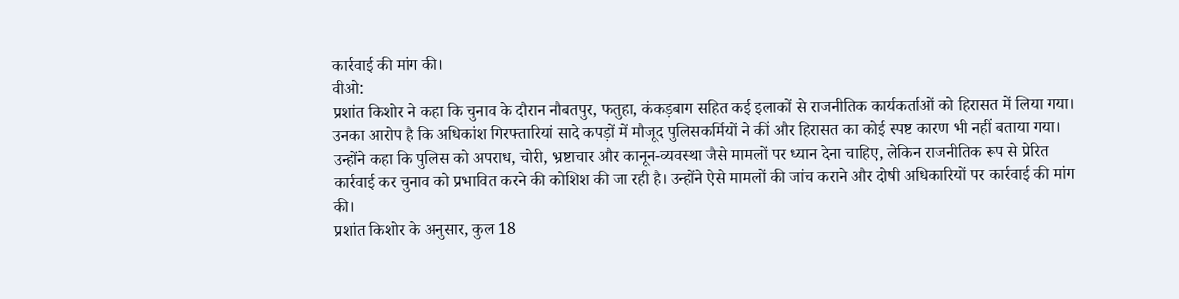कार्रवाई की मांग की।
वीओ:
प्रशांत किशोर ने कहा कि चुनाव के दौरान नौबतपुर, फतुहा, कंकड़बाग सहित कई इलाकों से राजनीतिक कार्यकर्ताओं को हिरासत में लिया गया। उनका आरोप है कि अधिकांश गिरफ्तारियां सादे कपड़ों में मौजूद पुलिसकर्मियों ने कीं और हिरासत का कोई स्पष्ट कारण भी नहीं बताया गया।
उन्होंने कहा कि पुलिस को अपराध, चोरी, भ्रष्टाचार और कानून-व्यवस्था जैसे मामलों पर ध्यान देना चाहिए, लेकिन राजनीतिक रूप से प्रेरित कार्रवाई कर चुनाव को प्रभावित करने की कोशिश की जा रही है। उन्होंने ऐसे मामलों की जांच कराने और दोषी अधिकारियों पर कार्रवाई की मांग की।
प्रशांत किशोर के अनुसार, कुल 18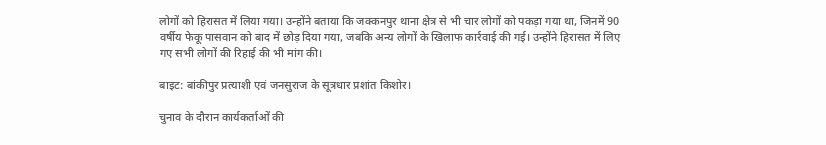लोगों को हिरासत में लिया गया। उन्होंने बताया कि जक्कनपुर थाना क्षेत्र से भी चार लोगों को पकड़ा गया था, जिनमें 90 वर्षीय फेकू पासवान को बाद में छोड़ दिया गया, जबकि अन्य लोगों के खिलाफ कार्रवाई की गई। उन्होंने हिरासत में लिए गए सभी लोगों की रिहाई की भी मांग की।

बाइट: बांकीपुर प्रत्याशी एवं जनसुराज के सूत्रधार प्रशांत किशोर।

चुनाव के दौरान कार्यकर्ताओं की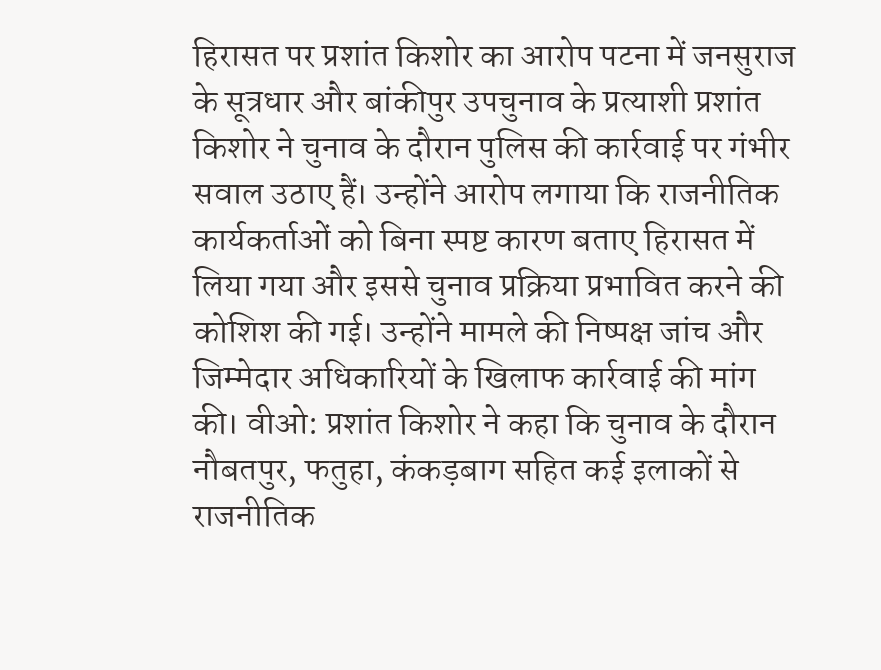हिरासत पर प्रशांत किशोर का आरोप पटना में जनसुराज के सूत्रधार और बांकीपुर उपचुनाव के प्रत्याशी प्रशांत किशोर ने चुनाव के दौरान पुलिस की कार्रवाई पर गंभीर सवाल उठाए हैं। उन्होंने आरोप लगाया कि राजनीतिक कार्यकर्ताओं को बिना स्पष्ट कारण बताए हिरासत में लिया गया और इससे चुनाव प्रक्रिया प्रभावित करने की कोशिश की गई। उन्होंने मामले की निष्पक्ष जांच और जिम्मेदार अधिकारियों के खिलाफ कार्रवाई की मांग की। वीओ: प्रशांत किशोर ने कहा कि चुनाव के दौरान नौबतपुर, फतुहा, कंकड़बाग सहित कई इलाकों से राजनीतिक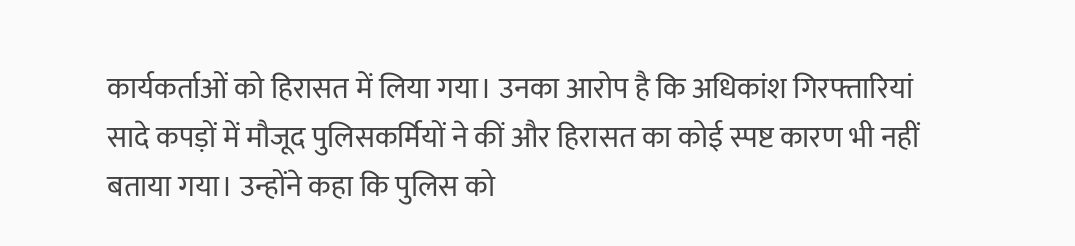कार्यकर्ताओं को हिरासत में लिया गया। उनका आरोप है कि अधिकांश गिरफ्तारियां सादे कपड़ों में मौजूद पुलिसकर्मियों ने कीं और हिरासत का कोई स्पष्ट कारण भी नहीं बताया गया। उन्होंने कहा कि पुलिस को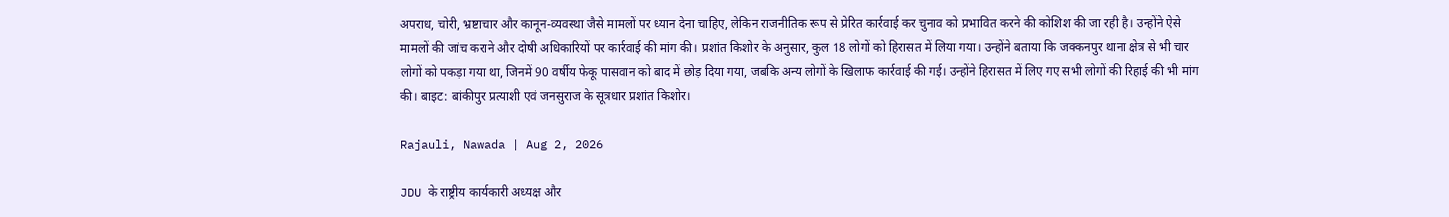अपराध, चोरी, भ्रष्टाचार और कानून-व्यवस्था जैसे मामलों पर ध्यान देना चाहिए, लेकिन राजनीतिक रूप से प्रेरित कार्रवाई कर चुनाव को प्रभावित करने की कोशिश की जा रही है। उन्होंने ऐसे मामलों की जांच कराने और दोषी अधिकारियों पर कार्रवाई की मांग की। प्रशांत किशोर के अनुसार, कुल 18 लोगों को हिरासत में लिया गया। उन्होंने बताया कि जक्कनपुर थाना क्षेत्र से भी चार लोगों को पकड़ा गया था, जिनमें 90 वर्षीय फेकू पासवान को बाद में छोड़ दिया गया, जबकि अन्य लोगों के खिलाफ कार्रवाई की गई। उन्होंने हिरासत में लिए गए सभी लोगों की रिहाई की भी मांग की। बाइट: बांकीपुर प्रत्याशी एवं जनसुराज के सूत्रधार प्रशांत किशोर।

Rajauli, Nawada | Aug 2, 2026

JDU के राष्ट्रीय कार्यकारी अध्यक्ष और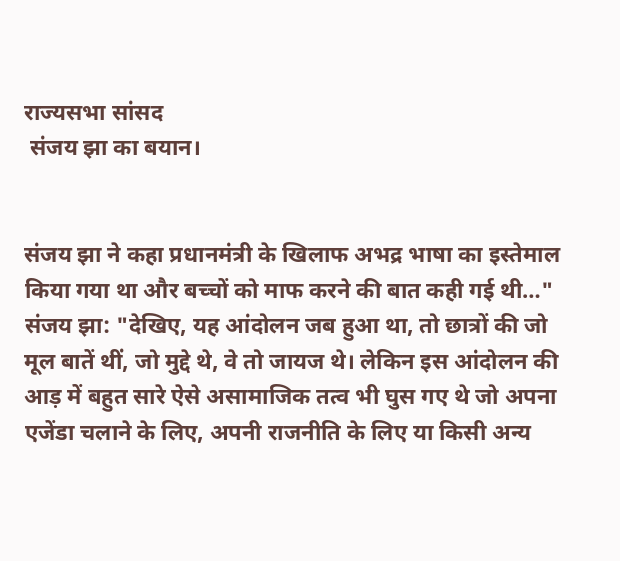राज्यसभा सांसद
 संजय झा का बयान।


संजय झा ने कहा प्रधानमंत्री के खिलाफ अभद्र भाषा का इस्तेमाल किया गया था और बच्चों को माफ करने की बात कही गई थी…"
संजय झा: "देखिए, यह आंदोलन जब हुआ था, तो छात्रों की जो मूल बातें थीं, जो मुद्दे थे, वे तो जायज थे। लेकिन इस आंदोलन की आड़ में बहुत सारे ऐसे असामाजिक तत्व भी घुस गए थे जो अपना एजेंडा चलाने के लिए, अपनी राजनीति के लिए या किसी अन्य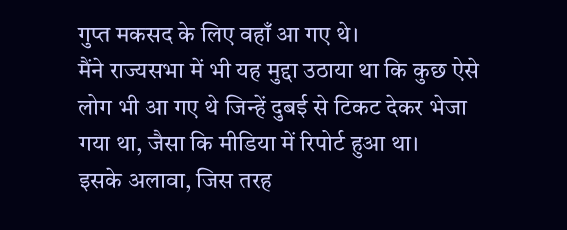गुप्त मकसद के लिए वहाँ आ गए थे।
मैंने राज्यसभा में भी यह मुद्दा उठाया था कि कुछ ऐसे लोग भी आ गए थे जिन्हें दुबई से टिकट देकर भेजा गया था, जैसा कि मीडिया में रिपोर्ट हुआ था।
इसके अलावा, जिस तरह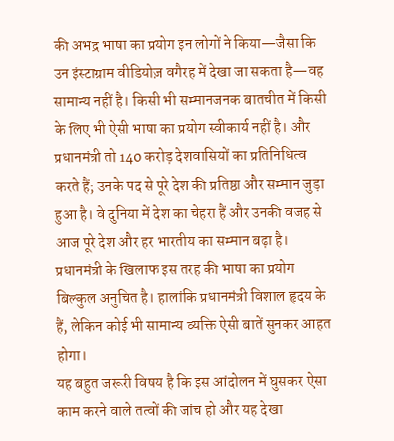की अभद्र भाषा का प्रयोग इन लोगों ने किया—जैसा कि उन इंस्टाग्राम वीडियोज़ वगैरह में देखा जा सकता है—वह सामान्य नहीं है। किसी भी सम्मानजनक बातचीत में किसी के लिए भी ऐसी भाषा का प्रयोग स्वीकार्य नहीं है। और प्रधानमंत्री तो 140 करोड़ देशवासियों का प्रतिनिधित्व करते हैं; उनके पद से पूरे देश की प्रतिष्ठा और सम्मान जुड़ा हुआ है। वे दुनिया में देश का चेहरा हैं और उनकी वजह से आज पूरे देश और हर भारतीय का सम्मान बढ़ा है। प्रधानमंत्री के खिलाफ इस तरह की भाषा का प्रयोग बिल्कुल अनुचित है। हालांकि प्रधानमंत्री विशाल हृदय के हैं, लेकिन कोई भी सामान्य व्यक्ति ऐसी बातें सुनकर आहत होगा।
यह बहुत जरूरी विषय है कि इस आंदोलन में घुसकर ऐसा काम करने वाले तत्वों की जांच हो और यह देखा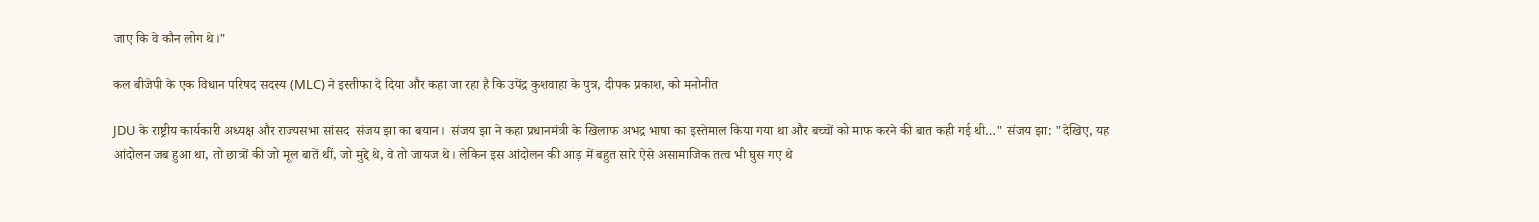जाए कि वे कौन लोग थे।"

कल बीजेपी के एक विधान परिषद सदस्य (MLC) ने इस्तीफा दे दिया और कहा जा रहा है कि उपेंद्र कुशवाहा के पुत्र, दीपक प्रकाश, को मनोनीत

JDU के राष्ट्रीय कार्यकारी अध्यक्ष और राज्यसभा सांसद  संजय झा का बयान।  संजय झा ने कहा प्रधानमंत्री के खिलाफ अभद्र भाषा का इस्तेमाल किया गया था और बच्चों को माफ करने की बात कही गई थी…" संजय झा: "देखिए, यह आंदोलन जब हुआ था, तो छात्रों की जो मूल बातें थीं, जो मुद्दे थे, वे तो जायज थे। लेकिन इस आंदोलन की आड़ में बहुत सारे ऐसे असामाजिक तत्व भी घुस गए थे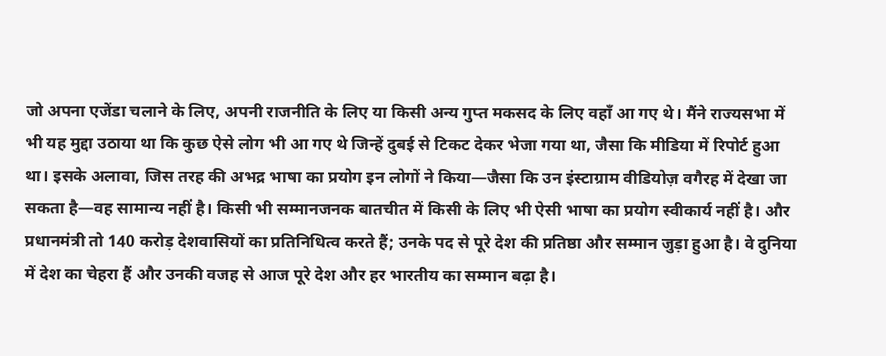जो अपना एजेंडा चलाने के लिए, अपनी राजनीति के लिए या किसी अन्य गुप्त मकसद के लिए वहाँ आ गए थे। मैंने राज्यसभा में भी यह मुद्दा उठाया था कि कुछ ऐसे लोग भी आ गए थे जिन्हें दुबई से टिकट देकर भेजा गया था, जैसा कि मीडिया में रिपोर्ट हुआ था। इसके अलावा, जिस तरह की अभद्र भाषा का प्रयोग इन लोगों ने किया—जैसा कि उन इंस्टाग्राम वीडियोज़ वगैरह में देखा जा सकता है—वह सामान्य नहीं है। किसी भी सम्मानजनक बातचीत में किसी के लिए भी ऐसी भाषा का प्रयोग स्वीकार्य नहीं है। और प्रधानमंत्री तो 140 करोड़ देशवासियों का प्रतिनिधित्व करते हैं; उनके पद से पूरे देश की प्रतिष्ठा और सम्मान जुड़ा हुआ है। वे दुनिया में देश का चेहरा हैं और उनकी वजह से आज पूरे देश और हर भारतीय का सम्मान बढ़ा है।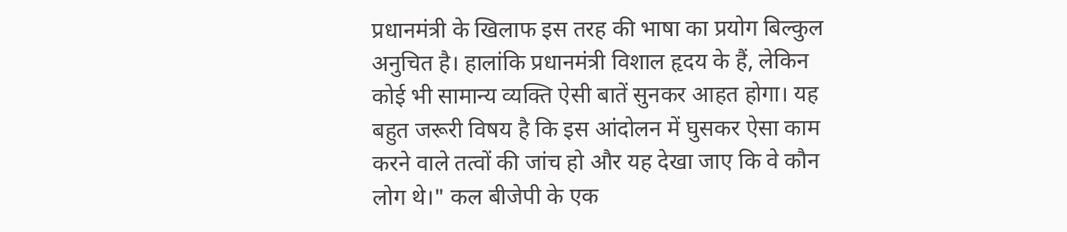प्रधानमंत्री के खिलाफ इस तरह की भाषा का प्रयोग बिल्कुल अनुचित है। हालांकि प्रधानमंत्री विशाल हृदय के हैं, लेकिन कोई भी सामान्य व्यक्ति ऐसी बातें सुनकर आहत होगा। यह बहुत जरूरी विषय है कि इस आंदोलन में घुसकर ऐसा काम करने वाले तत्वों की जांच हो और यह देखा जाए कि वे कौन लोग थे।" कल बीजेपी के एक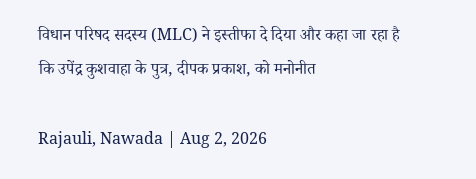विधान परिषद सदस्य (MLC) ने इस्तीफा दे दिया और कहा जा रहा है कि उपेंद्र कुशवाहा के पुत्र, दीपक प्रकाश, को मनोनीत

Rajauli, Nawada | Aug 2, 2026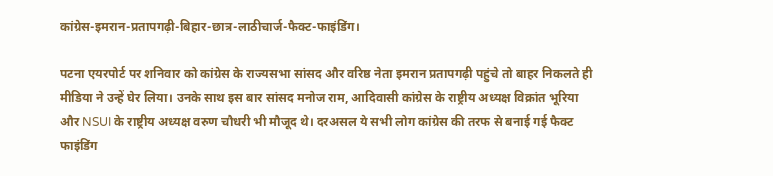कांग्रेस-इमरान-प्रतापगढ़ी-बिहार-छात्र-लाठीचार्ज-फैक्ट-फाइंडिंग।

पटना एयरपोर्ट पर शनिवार को कांग्रेस के राज्यसभा सांसद और वरिष्ठ नेता इमरान प्रतापगढ़ी पहुंचे तो बाहर निकलते ही मीडिया ने उन्हें घेर लिया। उनके साथ इस बार सांसद मनोज राम, आदिवासी कांग्रेस के राष्ट्रीय अध्यक्ष विक्रांत भूरिया और NSUI के राष्ट्रीय अध्यक्ष वरुण चौधरी भी मौजूद थे। दरअसल ये सभी लोग कांग्रेस की तरफ से बनाई गई फैक्ट फाइंडिंग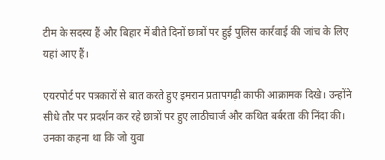टीम के सदस्य हैं और बिहार में बीते दिनों छात्रों पर हुई पुलिस कार्रवाई की जांच के लिए यहां आए हैं।

एयरपोर्ट पर पत्रकारों से बात करते हुए इमरान प्रतापगढ़ी काफी आक्रामक दिखे। उन्होंने सीधे तौर पर प्रदर्शन कर रहे छात्रों पर हुए लाठीचार्ज और कथित बर्बरता की निंदा की। उनका कहना था कि जो युवा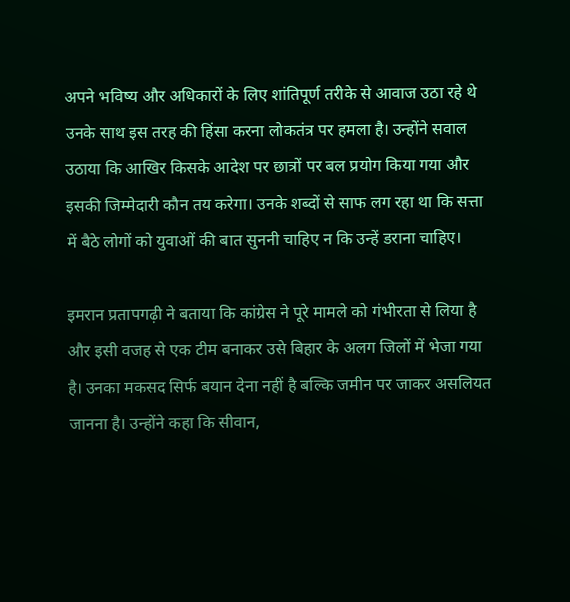अपने भविष्य और अधिकारों के लिए शांतिपूर्ण तरीके से आवाज उठा रहे थे उनके साथ इस तरह की हिंसा करना लोकतंत्र पर हमला है। उन्होंने सवाल उठाया कि आखिर किसके आदेश पर छात्रों पर बल प्रयोग किया गया और इसकी जिम्मेदारी कौन तय करेगा। उनके शब्दों से साफ लग रहा था कि सत्ता में बैठे लोगों को युवाओं की बात सुननी चाहिए न कि उन्हें डराना चाहिए।

इमरान प्रतापगढ़ी ने बताया कि कांग्रेस ने पूरे मामले को गंभीरता से लिया है और इसी वजह से एक टीम बनाकर उसे बिहार के अलग जिलों में भेजा गया है। उनका मकसद सिर्फ बयान देना नहीं है बल्कि जमीन पर जाकर असलियत जानना है। उन्होंने कहा कि सीवान,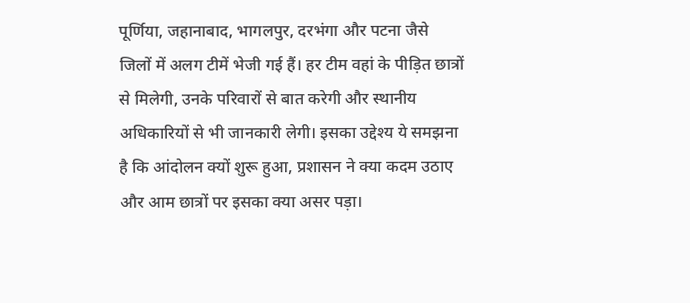पूर्णिया, जहानाबाद, भागलपुर, दरभंगा और पटना जैसे जिलों में अलग टीमें भेजी गई हैं। हर टीम वहां के पीड़ित छात्रों से मिलेगी, उनके परिवारों से बात करेगी और स्थानीय अधिकारियों से भी जानकारी लेगी। इसका उद्देश्य ये समझना है कि आंदोलन क्यों शुरू हुआ, प्रशासन ने क्या कदम उठाए और आम छात्रों पर इसका क्या असर पड़ा।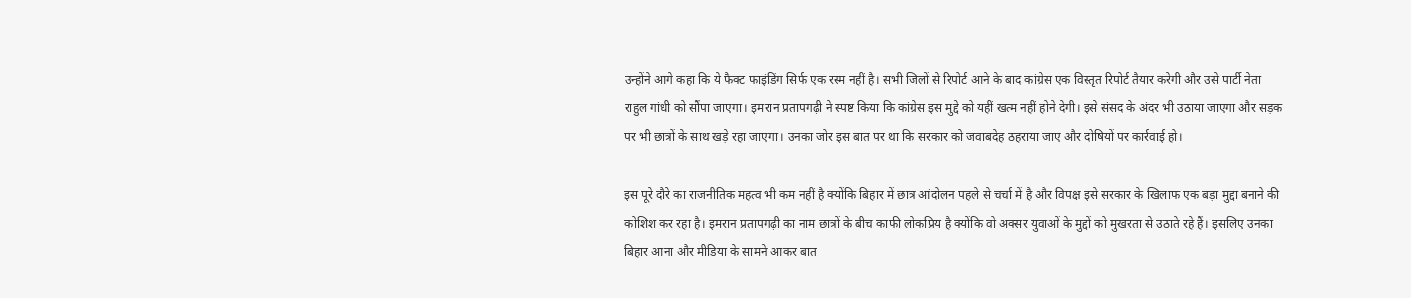उन्होंने आगे कहा कि ये फैक्ट फाइंडिंग सिर्फ एक रस्म नहीं है। सभी जिलों से रिपोर्ट आने के बाद कांग्रेस एक विस्तृत रिपोर्ट तैयार करेगी और उसे पार्टी नेता राहुल गांधी को सौंपा जाएगा। इमरान प्रतापगढ़ी ने स्पष्ट किया कि कांग्रेस इस मुद्दे को यहीं खत्म नहीं होने देगी। इसे संसद के अंदर भी उठाया जाएगा और सड़क पर भी छात्रों के साथ खड़े रहा जाएगा। उनका जोर इस बात पर था कि सरकार को जवाबदेह ठहराया जाए और दोषियों पर कार्रवाई हो।

इस पूरे दौरे का राजनीतिक महत्व भी कम नहीं है क्योंकि बिहार में छात्र आंदोलन पहले से चर्चा में है और विपक्ष इसे सरकार के खिलाफ एक बड़ा मुद्दा बनाने की कोशिश कर रहा है। इमरान प्रतापगढ़ी का नाम छात्रों के बीच काफी लोकप्रिय है क्योंकि वो अक्सर युवाओं के मुद्दों को मुखरता से उठाते रहे हैं। इसलिए उनका बिहार आना और मीडिया के सामने आकर बात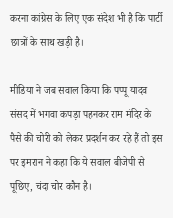करना कांग्रेस के लिए एक संदेश भी है कि पार्टी छात्रों के साथ खड़ी है।

मीडिया ने जब सवाल किया कि पप्पू यादव संसद में भगवा कपड़ा पहनकर राम मंदिर के पैसे की चोरी को लेकर प्रदर्शन कर रहे हैं तो इस पर इमरान ने कहा कि ये सवाल बीजेपी से पूछिए, चंदा चोर कौन है।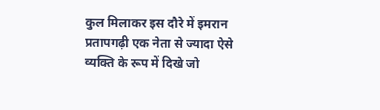कुल मिलाकर इस दौरे में इमरान प्रतापगढ़ी एक नेता से ज्यादा ऐसे व्यक्ति के रूप में दिखे जो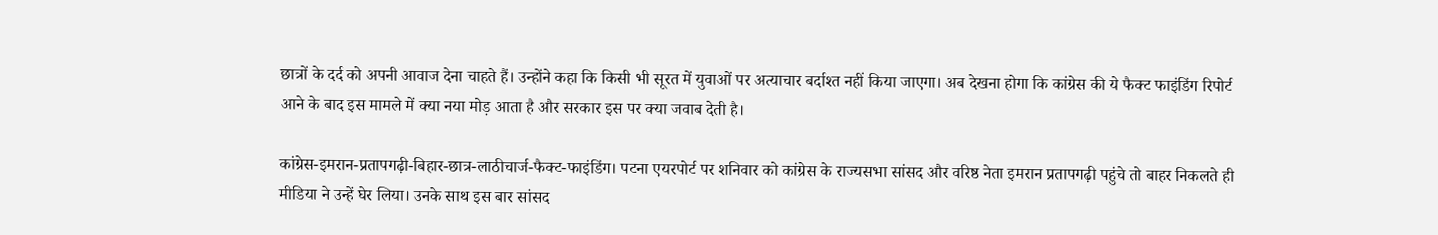छात्रों के दर्द को अपनी आवाज देना चाहते हैं। उन्होंने कहा कि किसी भी सूरत में युवाओं पर अत्याचार बर्दाश्त नहीं किया जाएगा। अब देखना होगा कि कांग्रेस की ये फैक्ट फाइंडिंग रिपोर्ट आने के बाद इस मामले में क्या नया मोड़ आता है और सरकार इस पर क्या जवाब देती है।

कांग्रेस-इमरान-प्रतापगढ़ी-बिहार-छात्र-लाठीचार्ज-फैक्ट-फाइंडिंग। पटना एयरपोर्ट पर शनिवार को कांग्रेस के राज्यसभा सांसद और वरिष्ठ नेता इमरान प्रतापगढ़ी पहुंचे तो बाहर निकलते ही मीडिया ने उन्हें घेर लिया। उनके साथ इस बार सांसद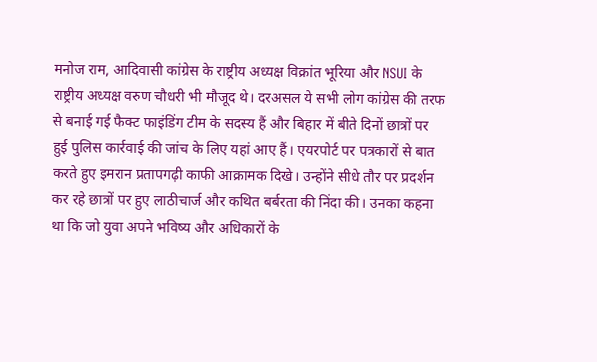मनोज राम, आदिवासी कांग्रेस के राष्ट्रीय अध्यक्ष विक्रांत भूरिया और NSUI के राष्ट्रीय अध्यक्ष वरुण चौधरी भी मौजूद थे। दरअसल ये सभी लोग कांग्रेस की तरफ से बनाई गई फैक्ट फाइंडिंग टीम के सदस्य हैं और बिहार में बीते दिनों छात्रों पर हुई पुलिस कार्रवाई की जांच के लिए यहां आए हैं। एयरपोर्ट पर पत्रकारों से बात करते हुए इमरान प्रतापगढ़ी काफी आक्रामक दिखे। उन्होंने सीधे तौर पर प्रदर्शन कर रहे छात्रों पर हुए लाठीचार्ज और कथित बर्बरता की निंदा की। उनका कहना था कि जो युवा अपने भविष्य और अधिकारों के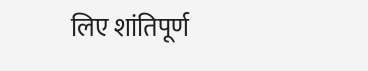लिए शांतिपूर्ण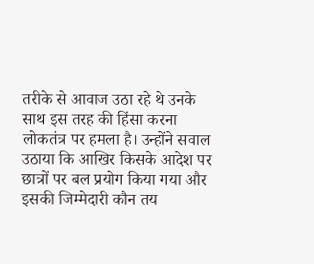तरीके से आवाज उठा रहे थे उनके साथ इस तरह की हिंसा करना लोकतंत्र पर हमला है। उन्होंने सवाल उठाया कि आखिर किसके आदेश पर छात्रों पर बल प्रयोग किया गया और इसकी जिम्मेदारी कौन तय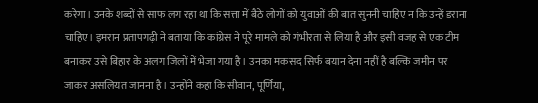करेगा। उनके शब्दों से साफ लग रहा था कि सत्ता में बैठे लोगों को युवाओं की बात सुननी चाहिए न कि उन्हें डराना चाहिए। इमरान प्रतापगढ़ी ने बताया कि कांग्रेस ने पूरे मामले को गंभीरता से लिया है और इसी वजह से एक टीम बनाकर उसे बिहार के अलग जिलों में भेजा गया है। उनका मकसद सिर्फ बयान देना नहीं है बल्कि जमीन पर जाकर असलियत जानना है। उन्होंने कहा कि सीवान, पूर्णिया,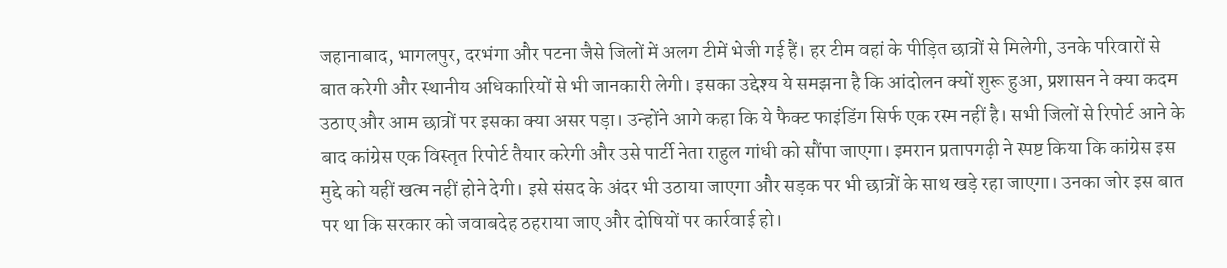जहानाबाद, भागलपुर, दरभंगा और पटना जैसे जिलों में अलग टीमें भेजी गई हैं। हर टीम वहां के पीड़ित छात्रों से मिलेगी, उनके परिवारों से बात करेगी और स्थानीय अधिकारियों से भी जानकारी लेगी। इसका उद्देश्य ये समझना है कि आंदोलन क्यों शुरू हुआ, प्रशासन ने क्या कदम उठाए और आम छात्रों पर इसका क्या असर पड़ा। उन्होंने आगे कहा कि ये फैक्ट फाइंडिंग सिर्फ एक रस्म नहीं है। सभी जिलों से रिपोर्ट आने के बाद कांग्रेस एक विस्तृत रिपोर्ट तैयार करेगी और उसे पार्टी नेता राहुल गांधी को सौंपा जाएगा। इमरान प्रतापगढ़ी ने स्पष्ट किया कि कांग्रेस इस मुद्दे को यहीं खत्म नहीं होने देगी। इसे संसद के अंदर भी उठाया जाएगा और सड़क पर भी छात्रों के साथ खड़े रहा जाएगा। उनका जोर इस बात पर था कि सरकार को जवाबदेह ठहराया जाए और दोषियों पर कार्रवाई हो।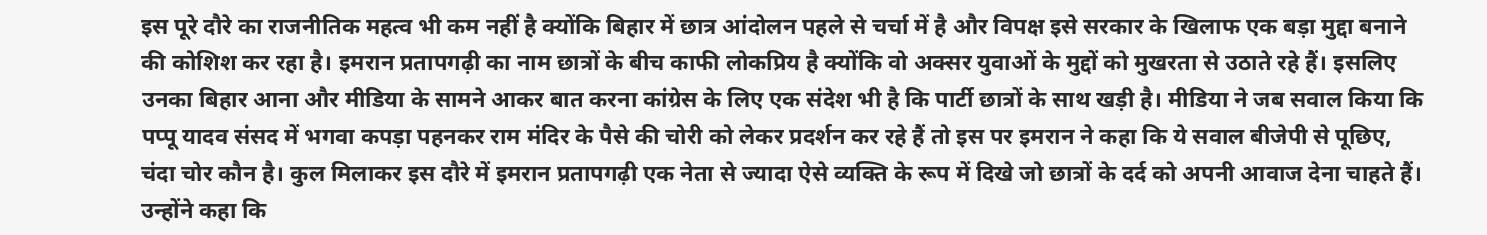इस पूरे दौरे का राजनीतिक महत्व भी कम नहीं है क्योंकि बिहार में छात्र आंदोलन पहले से चर्चा में है और विपक्ष इसे सरकार के खिलाफ एक बड़ा मुद्दा बनाने की कोशिश कर रहा है। इमरान प्रतापगढ़ी का नाम छात्रों के बीच काफी लोकप्रिय है क्योंकि वो अक्सर युवाओं के मुद्दों को मुखरता से उठाते रहे हैं। इसलिए उनका बिहार आना और मीडिया के सामने आकर बात करना कांग्रेस के लिए एक संदेश भी है कि पार्टी छात्रों के साथ खड़ी है। मीडिया ने जब सवाल किया कि पप्पू यादव संसद में भगवा कपड़ा पहनकर राम मंदिर के पैसे की चोरी को लेकर प्रदर्शन कर रहे हैं तो इस पर इमरान ने कहा कि ये सवाल बीजेपी से पूछिए, चंदा चोर कौन है। कुल मिलाकर इस दौरे में इमरान प्रतापगढ़ी एक नेता से ज्यादा ऐसे व्यक्ति के रूप में दिखे जो छात्रों के दर्द को अपनी आवाज देना चाहते हैं। उन्होंने कहा कि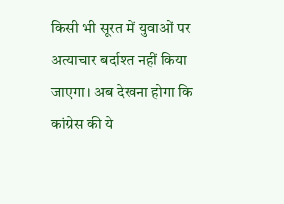किसी भी सूरत में युवाओं पर अत्याचार बर्दाश्त नहीं किया जाएगा। अब देखना होगा कि कांग्रेस की ये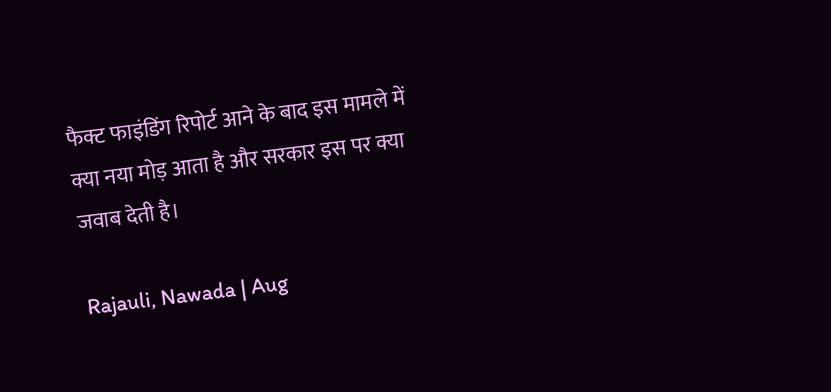फैक्ट फाइंडिंग रिपोर्ट आने के बाद इस मामले में क्या नया मोड़ आता है और सरकार इस पर क्या जवाब देती है।

Rajauli, Nawada | Aug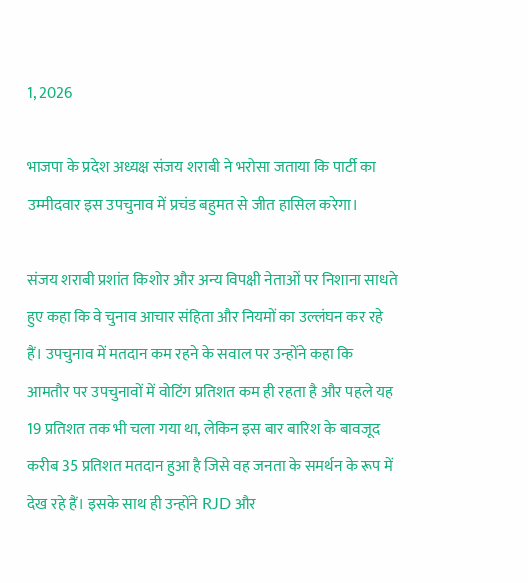1, 2026

भाजपा के प्रदेश अध्यक्ष संजय शराबी ने भरोसा जताया कि पार्टी का उम्मीदवार इस उपचुनाव में प्रचंड बहुमत से जीत हासिल करेगा।

संजय शराबी प्रशांत किशोर और अन्य विपक्षी नेताओं पर निशाना साधते हुए कहा कि वे चुनाव आचार संहिता और नियमों का उल्लंघन कर रहे हैं। उपचुनाव में मतदान कम रहने के सवाल पर उन्होंने कहा कि आमतौर पर उपचुनावों में वोटिंग प्रतिशत कम ही रहता है और पहले यह 19 प्रतिशत तक भी चला गया था, लेकिन इस बार बारिश के बावजूद करीब 35 प्रतिशत मतदान हुआ है जिसे वह जनता के समर्थन के रूप में देख रहे हैं। इसके साथ ही उन्होंने RJD और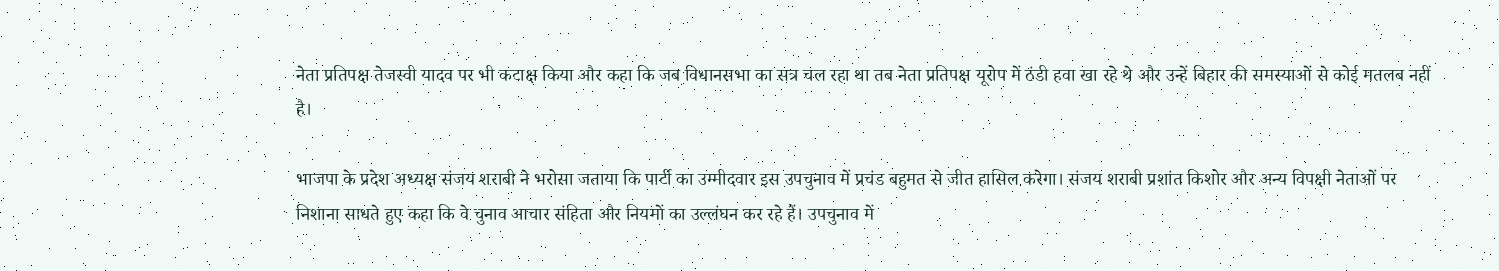नेता प्रतिपक्ष तेजस्वी यादव पर भी कटाक्ष किया और कहा कि जब विधानसभा का सत्र चल रहा था तब नेता प्रतिपक्ष यूरोप में ठंडी हवा खा रहे थे और उन्हें बिहार की समस्याओं से कोई मतलब नहीं है।

भाजपा के प्रदेश अध्यक्ष संजय शराबी ने भरोसा जताया कि पार्टी का उम्मीदवार इस उपचुनाव में प्रचंड बहुमत से जीत हासिल करेगा। संजय शराबी प्रशांत किशोर और अन्य विपक्षी नेताओं पर निशाना साधते हुए कहा कि वे चुनाव आचार संहिता और नियमों का उल्लंघन कर रहे हैं। उपचुनाव में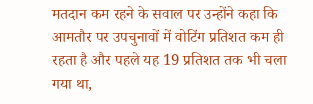मतदान कम रहने के सवाल पर उन्होंने कहा कि आमतौर पर उपचुनावों में वोटिंग प्रतिशत कम ही रहता है और पहले यह 19 प्रतिशत तक भी चला गया था,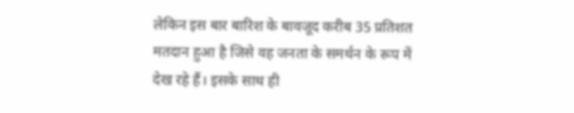लेकिन इस बार बारिश के बावजूद करीब 35 प्रतिशत मतदान हुआ है जिसे वह जनता के समर्थन के रूप में देख रहे हैं। इसके साथ ही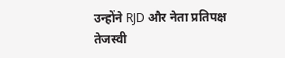उन्होंने RJD और नेता प्रतिपक्ष तेजस्वी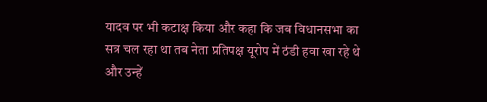यादव पर भी कटाक्ष किया और कहा कि जब विधानसभा का सत्र चल रहा था तब नेता प्रतिपक्ष यूरोप में ठंडी हवा खा रहे थे और उन्हें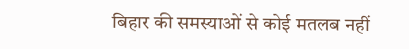बिहार की समस्याओं से कोई मतलब नहीं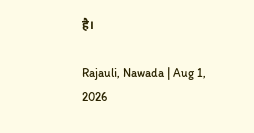है।

Rajauli, Nawada | Aug 1, 2026